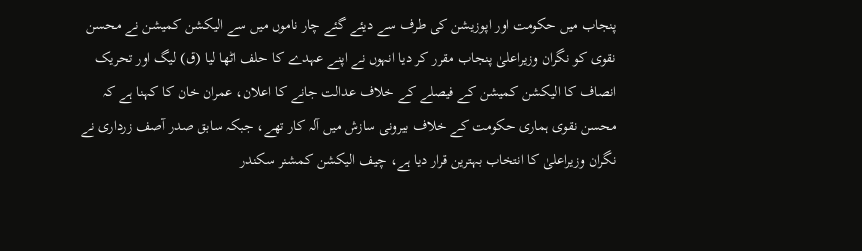پنجاب میں حکومت اور اپوزیشن کی طرف سے دیئے گئے چار ناموں میں سے الیکشن کمیشن نے محسن نقوی کو نگران وزیراعلیٰ پنجاب مقرر کر دیا انہوں نے اپنے عہدے کا حلف اٹھا لیا (ق) لیگ اور تحریک انصاف کا الیکشن کمیشن کے فیصلے کے خلاف عدالت جانے کا اعلان، عمران خان کا کہنا ہے کہ محسن نقوی ہماری حکومت کے خلاف بیرونی سازش میں آلہ کار تھے، جبکہ سابق صدر آصف زرداری نے نگران وزیراعلیٰ کا انتخاب بہترین قرار دیا ہے، چیف الیکشن کمشنر سکندر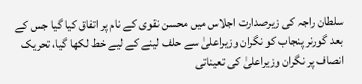سلطان راجہ کی زیرصدارت اجلاس میں محسن نقوی کے نام پر اتفاق کیا گیا جس کے بعد گورنر پنجاب کو نگران وزیراعلیٰ سے حلف لینے کے لیے خط لکھا گیا، تحریک انصاف پر نگران وزیراعلیٰ کی تعیناتی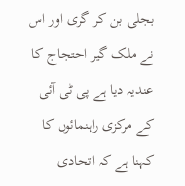بجلی بن کر گری اور اس نے ملک گیر احتجاج کا عندیہ دیا ہے پی ٹی آئی کے مرکزی راہنمائوں کا کہنا ہے کہ اتحادی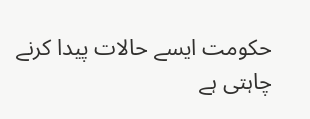حکومت ایسے حالات پیدا کرنے چاہتی ہے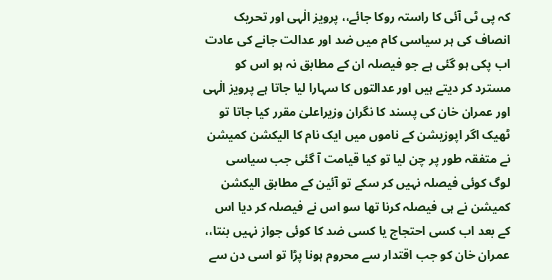کہ پی ٹی آئی کا راستہ روکا جائے،، پرویز الٰہی اور تحریک انصاف کی ہر سیاسی کام میں ضد اور عدالت جانے کی عادت اب پکی ہو گئی ہے جو فیصلہ ان کے مطابق نہ ہو اس کو مسترد کر دیتے ہیں اور عدالتوں کا سہارا لیا جاتا ہے پرویز الٰہی اور عمران خان کی پسند کا نگران وزیراعلیٰ مقرر کیا جاتا تو ٹھیک اگر اپوزیشن کے ناموں میں ایک نام کا الیکشن کمیشن نے متفقہ طور پر چن لیا تو کیا قیامت آ گئی جب سیاسی لوگ کوئی فیصلہ نہیں کر سکے تو آئین کے مطابق الیکشن کمیشن نے ہی فیصلہ کرنا تھا سو اس نے فیصلہ کر دیا اس کے بعد اب کسی احتجاج یا کسی ضد کا کوئی جواز نہیں بنتا،، عمران خان کو جب اقتدار سے محروم ہونا پڑا تو اسی دن سے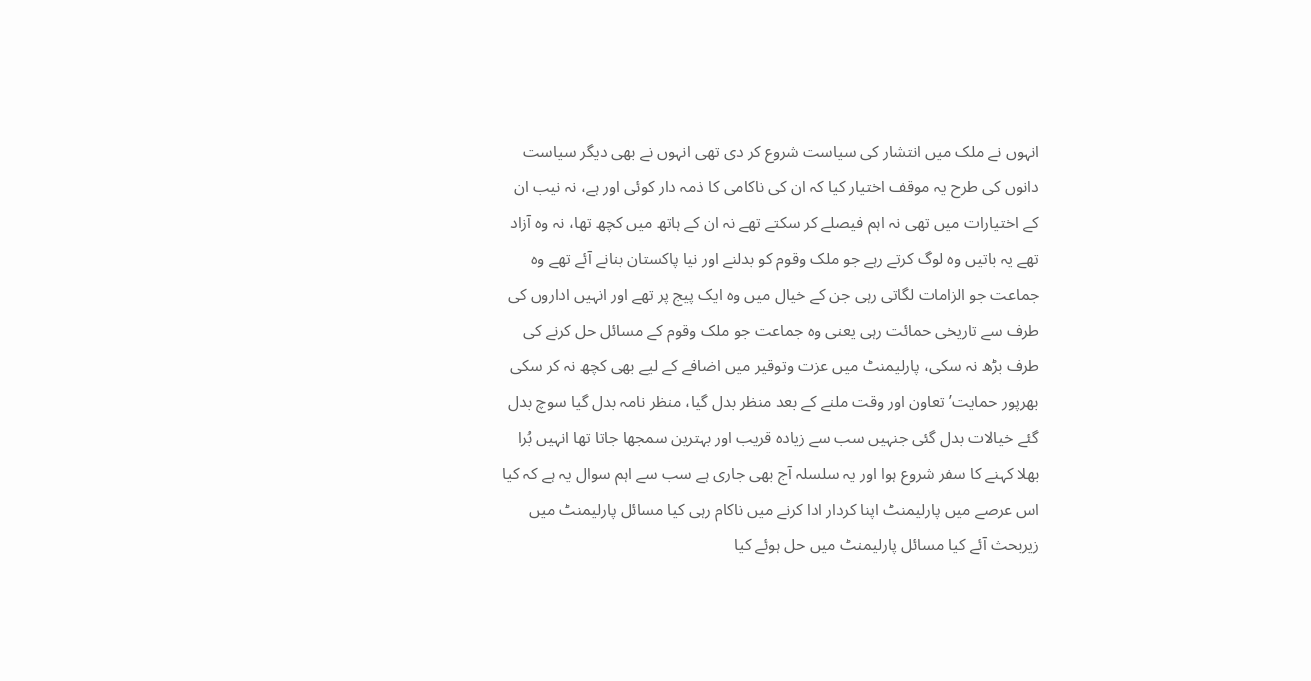انہوں نے ملک میں انتشار کی سیاست شروع کر دی تھی انہوں نے بھی دیگر سیاست دانوں کی طرح یہ موقف اختیار کیا کہ ان کی ناکامی کا ذمہ دار کوئی اور ہے، نہ نیب ان کے اختیارات میں تھی نہ اہم فیصلے کر سکتے تھے نہ ان کے ہاتھ میں کچھ تھا، نہ وہ آزاد تھے یہ باتیں وہ لوگ کرتے رہے جو ملک وقوم کو بدلنے اور نیا پاکستان بنانے آئے تھے وہ جماعت جو الزامات لگاتی رہی جن کے خیال میں وہ ایک پیج پر تھے اور انہیں اداروں کی طرف سے تاریخی حمائت رہی یعنی وہ جماعت جو ملک وقوم کے مسائل حل کرنے کی طرف بڑھ نہ سکی، پارلیمنٹ میں عزت وتوقیر میں اضافے کے لیے بھی کچھ نہ کر سکی بھرپور حمایت’ تعاون اور وقت ملنے کے بعد منظر بدل گیا، منظر نامہ بدل گیا سوچ بدل گئے خیالات بدل گئی جنہیں سب سے زیادہ قریب اور بہترین سمجھا جاتا تھا انہیں بُرا بھلا کہنے کا سفر شروع ہوا اور یہ سلسلہ آج بھی جاری ہے سب سے اہم سوال یہ ہے کہ کیا اس عرصے میں پارلیمنٹ اپنا کردار ادا کرنے میں ناکام رہی کیا مسائل پارلیمنٹ میں زیربحث آئے کیا مسائل پارلیمنٹ میں حل ہوئے کیا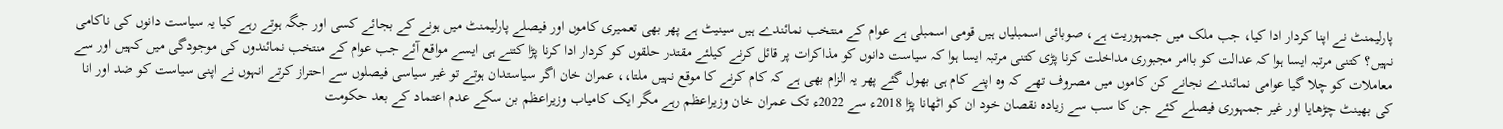پارلیمنٹ نے اپنا کردار ادا کیا، جب ملک میں جمہوریت ہے، صوبائی اسمبلیاں ہیں قومی اسمبلی ہے عوام کے منتخب نمائندے ہیں سینیٹ ہے پھر بھی تعمیری کاموں اور فیصلے پارلیمنٹ میں ہونے کے بجائے کسی اور جگہ ہوتے رہے کیا یہ سیاست دانوں کی ناکامی نہیں؟ کتنی مرتبہ ایسا ہوا کہ عدالت کو باامر مجبوری مداخلت کرنا پڑی کتنی مرتبہ ایسا ہوا کہ سیاست دانوں کو مذاکرات پر قائل کرنے کیلئے مقتدر حلقوں کو کردار ادا کرنا پڑا کتنے ہی ایسے مواقع آئے جب عوام کے منتخب نمائندوں کی موجودگی میں کہیں اور سے معاملات کو چلا گیا عوامی نمائندے نجانے کن کاموں میں مصروف تھے کہ وہ اپنے کام ہی بھول گئے پھر یہ الزام بھی ہے کہ کام کرنے کا موقع نہیں ملتا،، عمران خان اگر سیاستدان ہوتے تو غیر سیاسی فیصلوں سے احتراز کرتے انہوں نے اپنی سیاست کو ضد اور انا کی بھینٹ چڑھایا اور غیر جمہوری فیصلے کئے جن کا سب سے زیادہ نقصان خود ان کو اٹھانا پڑا 2018ء سے 2022ء تک عمران خان وزیراعظم رہے مگر ایک کامیاب وزیراعظم بن سکے عدم اعتماد کے بعد حکومت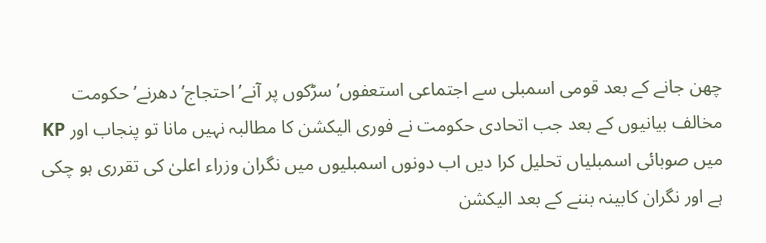چھن جانے کے بعد قومی اسمبلی سے اجتماعی استعفوں’ سڑکوں پر آنے’ احتجاج’ دھرنے’ حکومت مخالف بیانیوں کے بعد جب اتحادی حکومت نے فوری الیکشن کا مطالبہ نہیں مانا تو پنجاب اور KP میں صوبائی اسمبلیاں تحلیل کرا دیں اب دونوں اسمبلیوں میں نگران وزراء اعلیٰ کی تقرری ہو چکی ہے اور نگران کابینہ بننے کے بعد الیکشن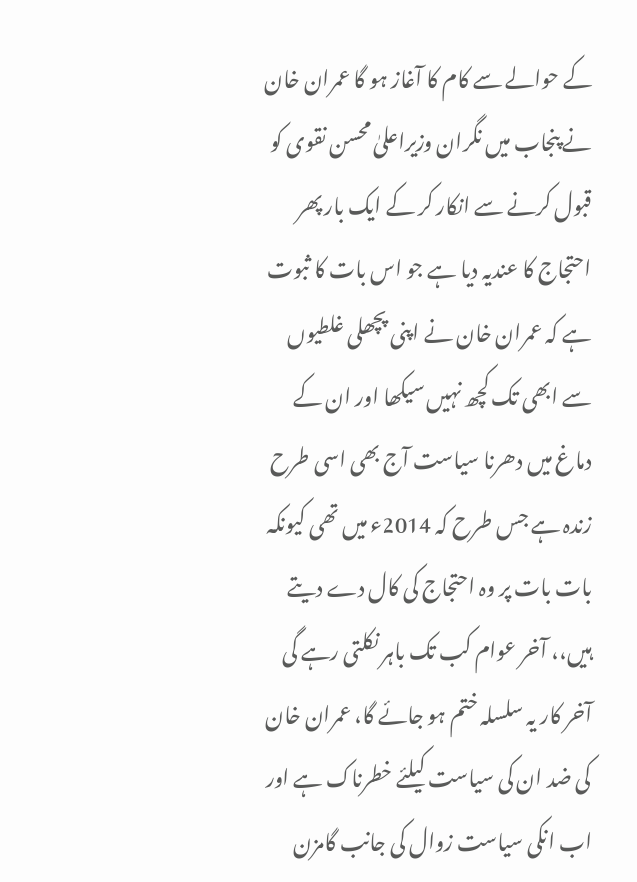کے حوالے سے کام کا آغاز ہو گا عمران خان نے پنجاب میں نگران وزیراعلیٰ محسن نقوی کو قبول کرنے سے انکار کر کے ایک بار پھر احتجاج کا عندیہ دیا ہے جو اس بات کا ثبوت ہے کہ عمران خان نے اپنی پچھلی غلطیوں سے ابھی تک کچھ نہیں سیکھا اور ان کے دماغ میں دھرنا سیاست آج بھی اسی طرح زندہ ہے جس طرح کہ 2014ء میں تھی کیونکہ بات بات پر وہ احتجاج کی کال دے دیتے ہیں،، آخر عوام کب تک باہر نکلتی رہے گی آخر کار یہ سلسلہ ختم ہو جائے گا، عمران خان کی ضد ان کی سیاست کیلئے خطرناک ہے اور اب انکی سیاست زوال کی جانب گامزن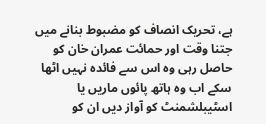ہے، تحریک انصاف کو مضبوط بنانے میں جتنا وقت اور حمائت عمران خان کو حاصل رہی وہ اس سے فائدہ نہیں اٹھا سکے اب وہ ہاتھ پائوں ماریں یا اسٹیبلشمنٹ کو آواز دیں ان کو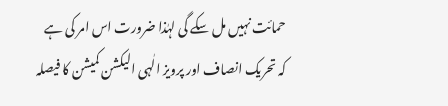حمائت نہیں مل سکے گی لہٰذا ضرورت اس امر کی ہے کہ تحریک انصاف اور پرویز الٰہی الیکشن کمیشن کا فیصلہ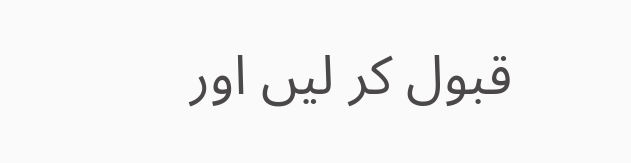قبول کر لیں اور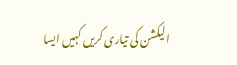الیکشن کی تیاری کریں کہیں ایسا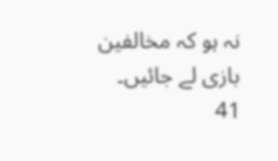نہ ہو کہ مخالفین بازی لے جائیں۔
41